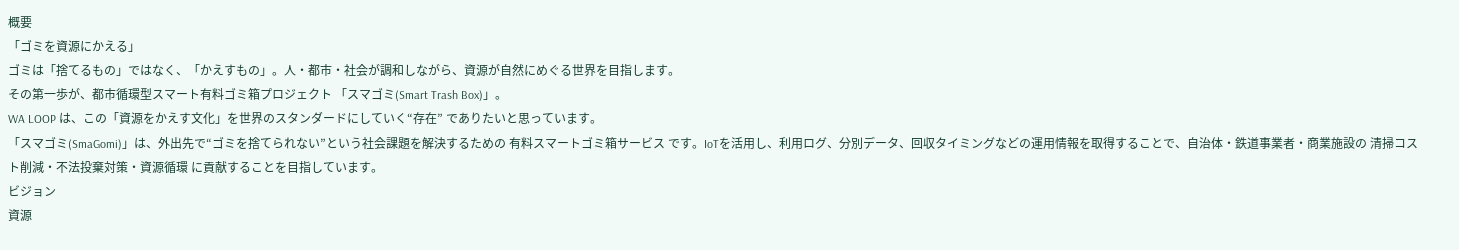概要
「ゴミを資源にかえる」
ゴミは「捨てるもの」ではなく、「かえすもの」。人・都市・社会が調和しながら、資源が自然にめぐる世界を目指します。
その第一歩が、都市循環型スマート有料ゴミ箱プロジェクト 「スマゴミ(Smart Trash Box)」。
WA LOOP は、この「資源をかえす文化」を世界のスタンダードにしていく“存在” でありたいと思っています。
「スマゴミ(SmaGomi)」は、外出先で“ゴミを捨てられない”という社会課題を解決するための 有料スマートゴミ箱サービス です。IoTを活用し、利用ログ、分別データ、回収タイミングなどの運用情報を取得することで、自治体・鉄道事業者・商業施設の 清掃コスト削減・不法投棄対策・資源循環 に貢献することを目指しています。
ビジョン
資源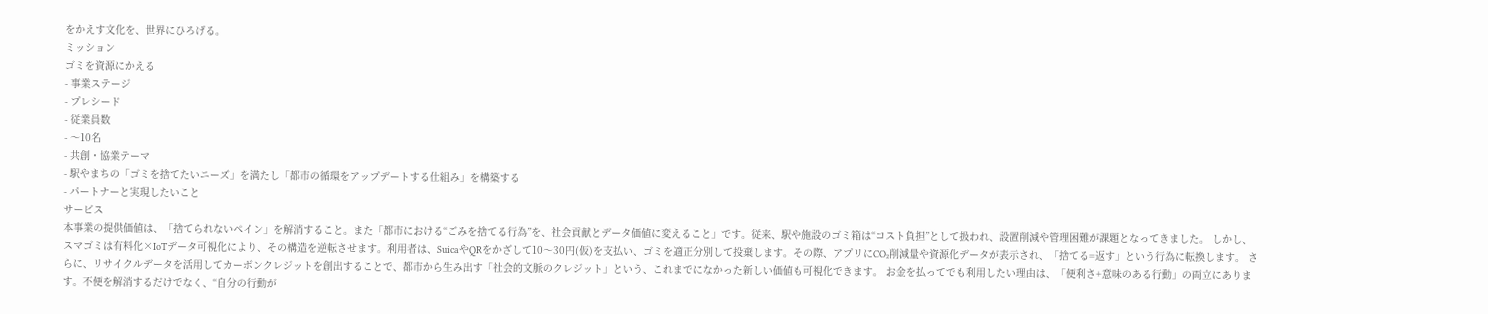をかえす文化を、世界にひろげる。
ミッション
ゴミを資源にかえる
- 事業ステージ
- プレシード
- 従業員数
- 〜10名
- 共創・協業テーマ
- 駅やまちの「ゴミを捨てたいニーズ」を満たし「都市の循環をアップデートする仕組み」を構築する
- パートナーと実現したいこと
サービス
本事業の提供価値は、「捨てられないペイン」を解消すること。また「都市における“ごみを捨てる行為”を、社会貢献とデータ価値に変えること」です。従来、駅や施設のゴミ箱は“コスト負担”として扱われ、設置削減や管理困難が課題となってきました。 しかし、スマゴミは有料化×IoTデータ可視化により、その構造を逆転させます。利用者は、SuicaやQRをかざして10〜30円(仮)を支払い、ゴミを適正分別して投棄します。その際、アプリにCO₂削減量や資源化データが表示され、「捨てる=返す」という行為に転換します。 さらに、リサイクルデータを活用してカーボンクレジットを創出することで、都市から生み出す「社会的文脈のクレジット」という、これまでになかった新しい価値も可視化できます。 お金を払ってでも利用したい理由は、「便利さ+意味のある行動」の両立にあります。不便を解消するだけでなく、“自分の行動が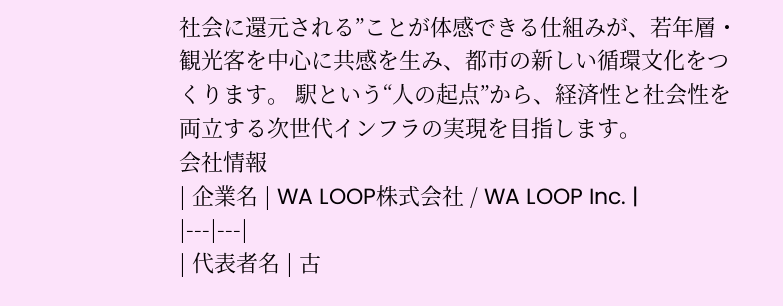社会に還元される”ことが体感できる仕組みが、若年層・観光客を中心に共感を生み、都市の新しい循環文化をつくります。 駅という“人の起点”から、経済性と社会性を両立する次世代インフラの実現を目指します。
会社情報
| 企業名 | WA LOOP株式会社 / WA LOOP Inc. |
|---|---|
| 代表者名 | 古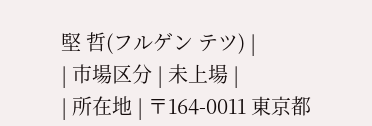堅 哲(フルゲン テツ) |
| 市場区分 | 未上場 |
| 所在地 | 〒164-0011 東京都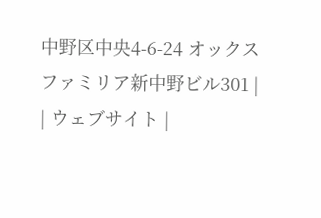中野区中央4-6-24 オックスファミリア新中野ビル301 |
| ウェブサイト |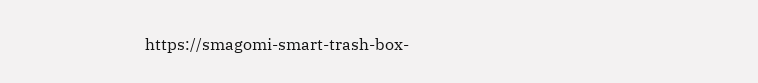https://smagomi-smart-trash-box-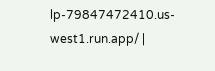lp-79847472410.us-west1.run.app/ |